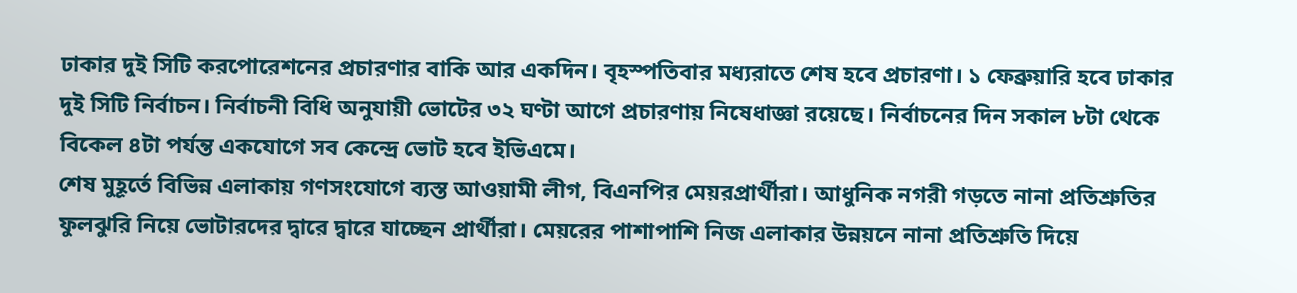ঢাকার দুই সিটি করপোরেশনের প্রচারণার বাকি আর একদিন। বৃহস্পতিবার মধ্যরাতে শেষ হবে প্রচারণা। ১ ফেব্রুয়ারি হবে ঢাকার দুই সিটি নির্বাচন। নির্বাচনী বিধি অনুযায়ী ভোটের ৩২ ঘণ্টা আগে প্রচারণায় নিষেধাজ্ঞা রয়েছে। নির্বাচনের দিন সকাল ৮টা থেকে বিকেল ৪টা পর্যন্ত একযোগে সব কেন্দ্রে ভোট হবে ইভিএমে।
শেষ মুহূর্তে বিভিন্ন এলাকায় গণসংযোগে ব্যস্ত আওয়ামী লীগ, বিএনপির মেয়রপ্রার্থীরা। আধুনিক নগরী গড়তে নানা প্রতিশ্রুতির ফুলঝুরি নিয়ে ভোটারদের দ্বারে দ্বারে যাচ্ছেন প্রার্থীরা। মেয়রের পাশাপাশি নিজ এলাকার উন্নয়নে নানা প্রতিশ্রুতি দিয়ে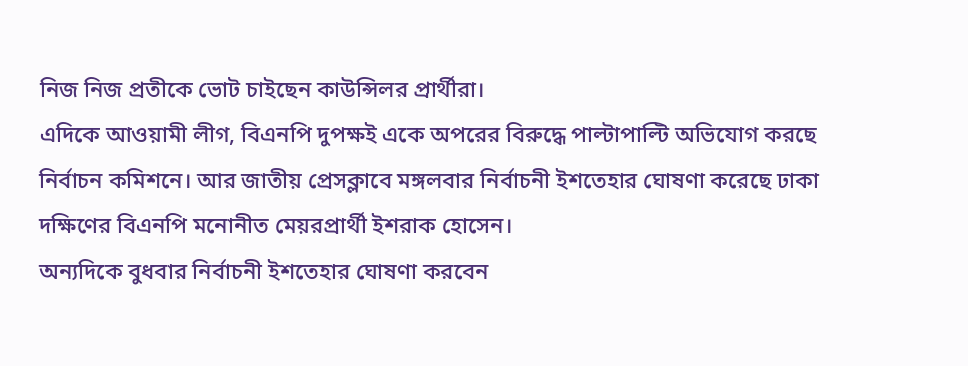নিজ নিজ প্রতীকে ভোট চাইছেন কাউন্সিলর প্রার্থীরা।
এদিকে আওয়ামী লীগ, বিএনপি দুপক্ষই একে অপরের বিরুদ্ধে পাল্টাপাল্টি অভিযোগ করছে নির্বাচন কমিশনে। আর জাতীয় প্রেসক্লাবে মঙ্গলবার নির্বাচনী ইশতেহার ঘোষণা করেছে ঢাকা দক্ষিণের বিএনপি মনোনীত মেয়রপ্রার্থী ইশরাক হোসেন।
অন্যদিকে বুধবার নির্বাচনী ইশতেহার ঘোষণা করবেন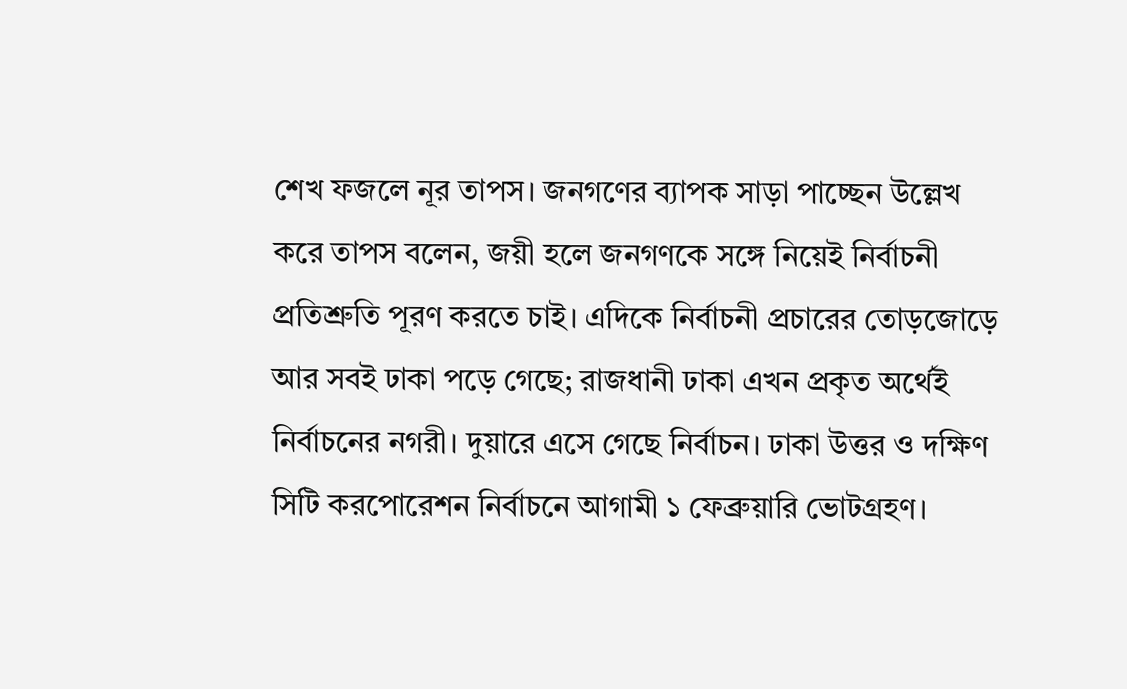শেখ ফজলে নূর তাপস। জনগণের ব্যাপক সাড়া পাচ্ছেন উল্লেখ করে তাপস বলেন, জয়ী হলে জনগণকে সঙ্গে নিয়েই নির্বাচনী প্রতিশ্রুতি পূরণ করতে চাই। এদিকে নির্বাচনী প্রচারের তোড়জোড়ে আর সবই ঢাকা পড়ে গেছে; রাজধানী ঢাকা এখন প্রকৃত অর্থেই নির্বাচনের নগরী। দুয়ারে এসে গেছে নির্বাচন। ঢাকা উত্তর ও দক্ষিণ সিটি করপোরেশন নির্বাচনে আগামী ১ ফেব্রুয়ারি ভোটগ্রহণ।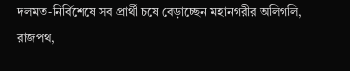দলমত-নির্বিশেষে সব প্রার্থী চষে বেড়াচ্ছেন মহানগরীর অলিগলি, রাজপথ,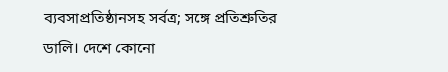ব্যবসাপ্রতিষ্ঠানসহ সর্বত্র; সঙ্গে প্রতিশ্রুতির ডালি। দেশে কোনো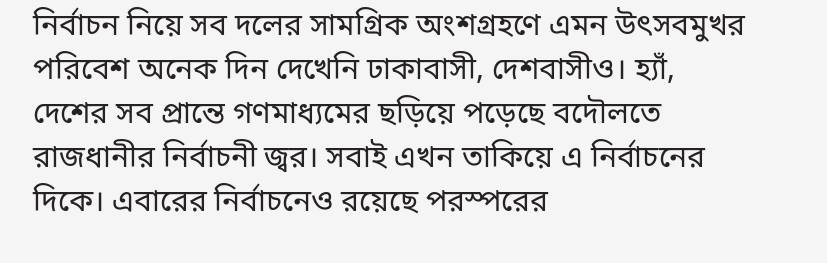নির্বাচন নিয়ে সব দলের সামগ্রিক অংশগ্রহণে এমন উৎসবমুখর পরিবেশ অনেক দিন দেখেনি ঢাকাবাসী, দেশবাসীও। হ্যাঁ, দেশের সব প্রান্তে গণমাধ্যমের ছড়িয়ে পড়েছে বদৌলতে রাজধানীর নির্বাচনী জ্বর। সবাই এখন তাকিয়ে এ নির্বাচনের দিকে। এবারের নির্বাচনেও রয়েছে পরস্পরের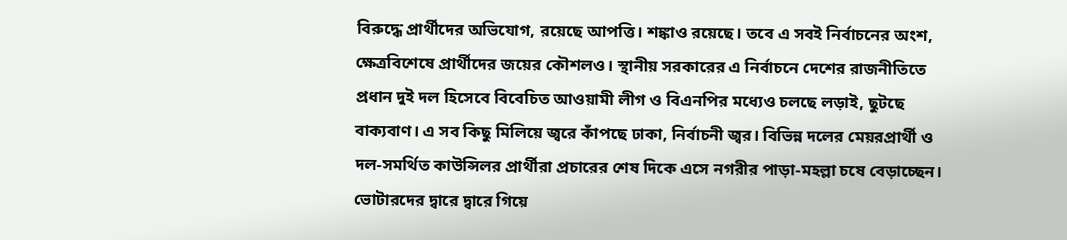বিরুদ্ধে প্রার্থীদের অভিযোগ, রয়েছে আপত্তি। শঙ্কাও রয়েছে। তবে এ সবই নির্বাচনের অংশ, ক্ষেত্রবিশেষে প্রার্থীদের জয়ের কৌশলও। স্থানীয় সরকারের এ নির্বাচনে দেশের রাজনীতিতে প্রধান দুই দল হিসেবে বিবেচিত আওয়ামী লীগ ও বিএনপির মধ্যেও চলছে লড়াই, ছুটছে বাক্যবাণ। এ সব কিছু মিলিয়ে জ্বরে কাঁপছে ঢাকা, নির্বাচনী জ্বর। বিভিন্ন দলের মেয়রপ্রার্থী ও দল-সমর্থিত কাউন্সিলর প্রার্থীরা প্রচারের শেষ দিকে এসে নগরীর পাড়া-মহল্লা চষে বেড়াচ্ছেন। ভোটারদের দ্বারে দ্বারে গিয়ে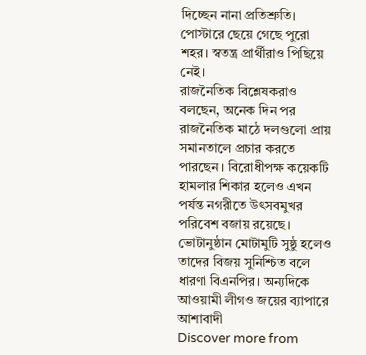দিচ্ছেন নানা প্রতিশ্রুতি। পোস্টারে ছেয়ে গেছে পুরো শহর। স্বতন্ত্র প্রার্থীরাও পিছিয়ে নেই।
রাজনৈতিক বিশ্লেষকরাও বলছেন, অনেক দিন পর রাজনৈতিক মাঠে দলগুলো প্রায় সমানতালে প্রচার করতে পারছেন। বিরোধীপক্ষ কয়েকটি হামলার শিকার হলেও এখন পর্যন্ত নগরীতে উৎসবমুখর পরিবেশ বজায় রয়েছে। ভোটানুষ্ঠান মোটামুটি সুষ্ঠু হলেও তাদের বিজয় সুনিশ্চিত বলে ধারণা বিএনপির। অন্যদিকে আওয়ামী লীগও জয়ের ব্যাপারে আশাবাদী
Discover more from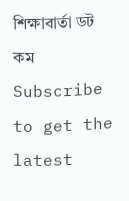শিক্ষাবার্তা ডট কম
Subscribe to get the latest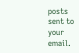posts sent to your email.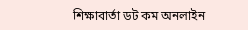শিক্ষাবার্তা ডট কম অনলাইন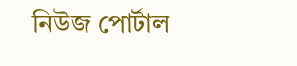নিউজ পোর্টাল